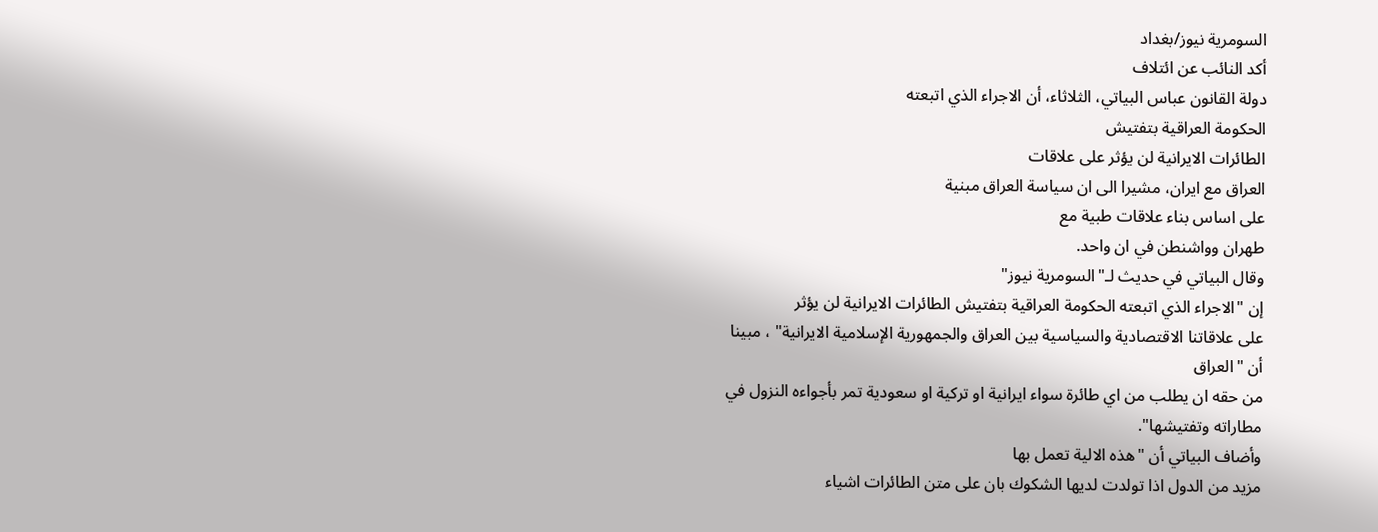السومرية نيوز/بغداد
أكد النائب عن ائتلاف
دولة القانون عباس البياتي، الثلاثاء، أن الاجراء الذي اتبعته
الحكومة العراقية بتفتيش
الطائرات الايرانية لن يؤثر على علاقات
العراق مع ايران، مشيرا الى ان سياسة العراق مبنية
على اساس بناء علاقات طبية مع
طهران وواشنطن في ان واحد.
وقال البياتي في حديث لـ"السومرية نيوز"
إن "الاجراء الذي اتبعته الحكومة العراقية بتفتيش الطائرات الايرانية لن يؤثر
على علاقاتنا الاقتصادية والسياسية بين العراق والجمهورية الإسلامية الايرانية" ، مبينا أن "العراق
من حقه ان يطلب من اي طائرة سواء ايرانية او تركية او سعودية تمر بأجواءه النزول في
مطاراته وتفتيشها".
وأضاف البياتي أن "هذه الالية تعمل بها
مزيد من الدول اذا تولدت لديها الشكوك بان على متن الطائرات اشياء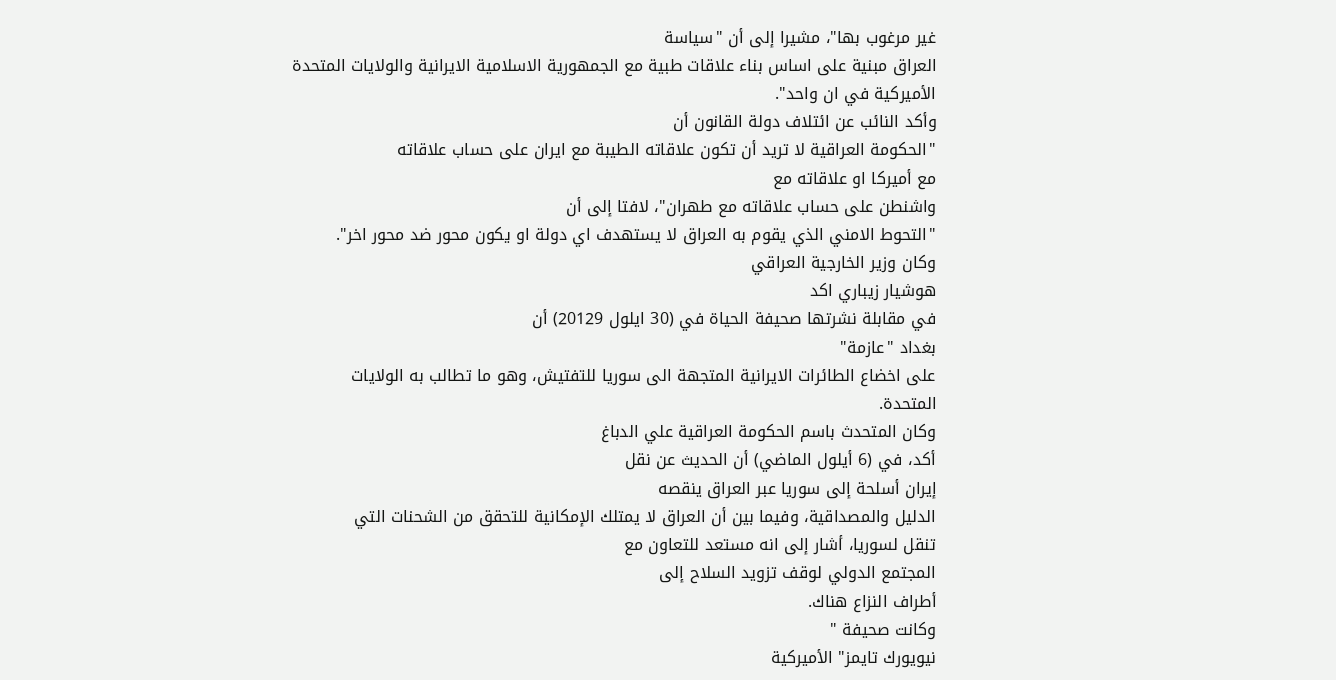غير مرغوب بها"، مشيرا إلى أن "سياسة
العراق مبنية على اساس بناء علاقات طبية مع الجمهورية الاسلامية الايرانية والولايات المتحدة
الأميركية في ان واحد".
وأكد النائب عن ائتلاف دولة القانون أن
"الحكومة العراقية لا تريد أن تكون علاقاته الطيبة مع ايران على حساب علاقاته
مع أميركا او علاقاته مع
واشنطن على حساب علاقاته مع طهران"، لافتا إلى أن
"التحوط الامني الذي يقوم به العراق لا يستهدف اي دولة او يكون محور ضد محور اخر".
وكان وزير الخارجية العراقي
هوشيار زيباري اكد
في مقابلة نشرتها صحيفة الحياة في (30 ايلول 20129) أن
بغداد "عازمة"
على اخضاع الطائرات الايرانية المتجهة الى سوريا للتفتيش، وهو ما تطالب به الولايات
المتحدة.
وكان المتحدث باسم الحكومة العراقية علي الدباغ
أكد، في (6 أيلول الماضي) أن الحديث عن نقل
إيران أسلحة إلى سوريا عبر العراق ينقصه
الدليل والمصداقية، وفيما بين أن العراق لا يمتلك الإمكانية للتحقق من الشحنات التي
تنقل لسوريا، أشار إلى انه مستعد للتعاون مع
المجتمع الدولي لوقف تزويد السلاح إلى
أطراف النزاع هناك.
وكانت صحيفة "
نيويورك تايمز" الأميركية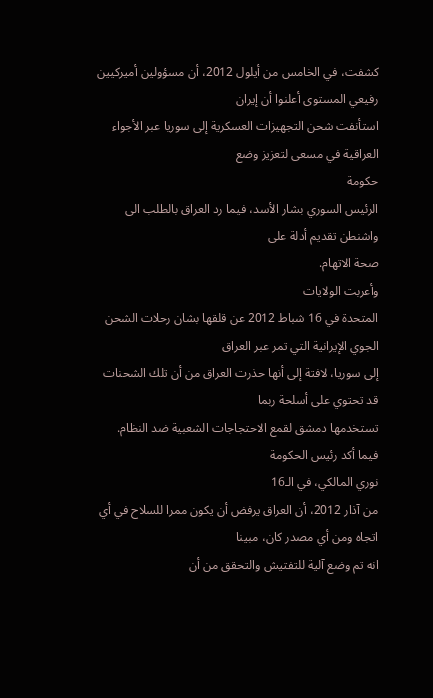كشفت، في الخامس من أيلول 2012، أن مسؤولين أميركيين رفيعي المستوى أعلنوا أن إيران
استأنفت شحن التجهيزات العسكرية إلى سوريا عبر الأجواء العراقية في مسعى لتعزيز وضع
حكومة
الرئيس السوري بشار الأسد، فيما رد العراق بالطلب الى واشنطن تقديم أدلة على
صحة الاتهام.
وأعربت الولايات
المتحدة في 16 شباط 2012 عن قلقها بشان رحلات الشحن الجوي الإيرانية التي تمر عبر العراق
إلى سوريا، لافتة إلى أنها حذرت العراق من أن تلك الشحنات قد تحتوي على أسلحة ربما
تستخدمها دمشق لقمع الاحتجاجات الشعبية ضد النظام.
فيما أكد رئيس الحكومة
نوري المالكي، في الـ16
من آذار 2012، أن العراق يرفض أن يكون ممرا للسلاح في أي اتجاه ومن أي مصدر كان، مبينا
انه تم وضع آلية للتفتيش والتحقق من أن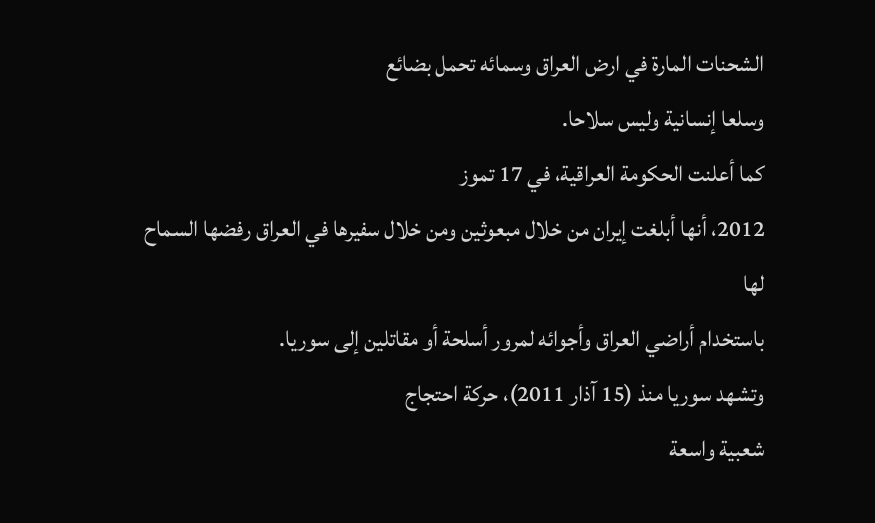الشحنات المارة في ارض العراق وسمائه تحمل بضائع
وسلعا إنسانية وليس سلاحا.
كما أعلنت الحكومة العراقية، في 17 تموز
2012، أنها أبلغت إيران من خلال مبعوثين ومن خلال سفيرها في العراق رفضها السماح لها
باستخدام أراضي العراق وأجوائه لمرور أسلحة أو مقاتلين إلى سوريا.
وتشهد سوريا منذ (15 آذار 2011)، حركة احتجاج
شعبية واسعة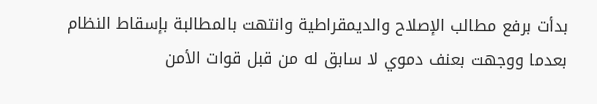بدأت برفع مطالب الإصلاح والديمقراطية وانتهت بالمطالبة بإسقاط النظام
بعدما ووجهت بعنف دموي لا سابق له من قبل قوات الأمن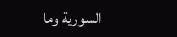السورية وما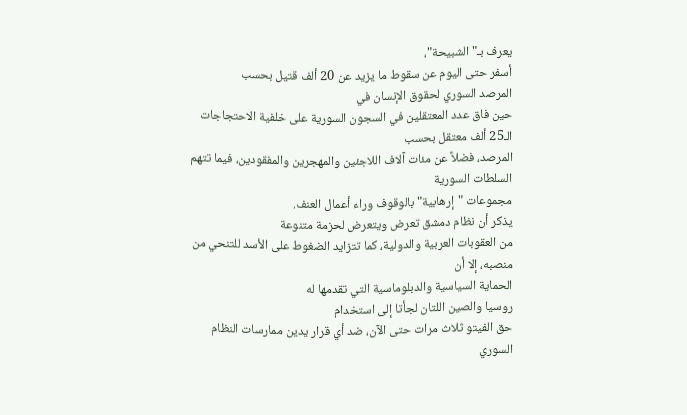يعرف بـ"الشبيحة"،
أسفر حتى اليوم عن سقوط ما يزيد عن 20 ألف قتيل بحسب
المرصد السوري لحقوق الإنسان في
حين فاق عدد المعتقلين في السجون السورية على خلفية الاحتجاجات الـ25 ألف معتقل بحسب
المرصد، فضلاً عن مئات آلاف اللاجئين والمهجرين والمفقودين، فيما تتهم السلطات السورية
مجموعات "إرهابية" بالوقوف وراء أعمال العنف.
يذكر أن نظام دمشق تعرض ويتعرض لحزمة متنوعة
من العقوبات العربية والدولية، كما تتزايد الضغوط على الأسد للتنحي من منصبه، إلا أن
الحماية السياسية والدبلوماسية التي تقدمها له
روسيا والصين اللتان لجأتا إلى استخدام
حق الفيتو ثلاث مرات حتى الآن، ضد أي قرار يدين ممارسات النظام السوري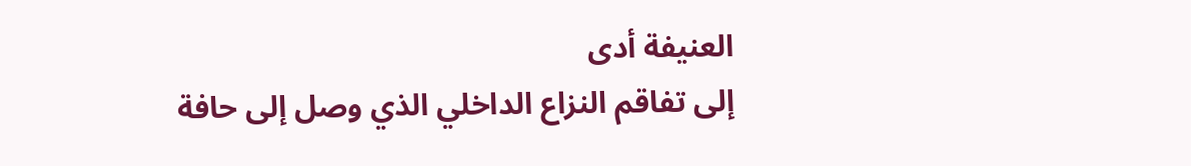العنيفة أدى
إلى تفاقم النزاع الداخلي الذي وصل إلى حافة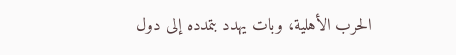الحرب الأهلية، وبات يهدد بتمدده إلى دول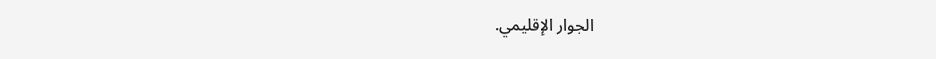الجوار الإقليمي.